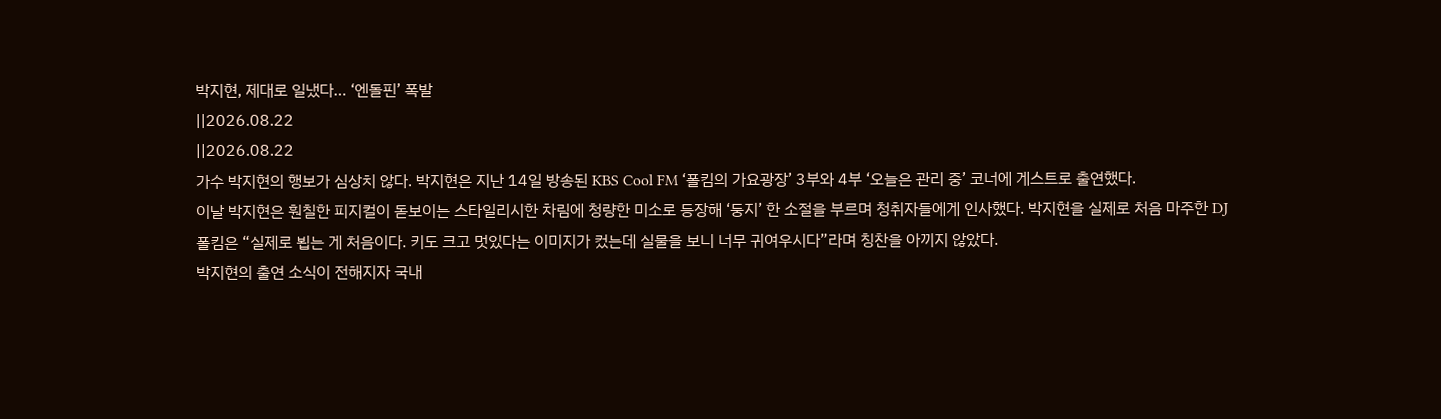박지현, 제대로 일냈다… ‘엔돌핀’ 폭발
||2026.08.22
||2026.08.22
가수 박지현의 행보가 심상치 않다. 박지현은 지난 14일 방송된 KBS Cool FM ‘폴킴의 가요광장’ 3부와 4부 ‘오늘은 관리 중’ 코너에 게스트로 출연했다.
이날 박지현은 훤칠한 피지컬이 돋보이는 스타일리시한 차림에 청량한 미소로 등장해 ‘둥지’ 한 소절을 부르며 청취자들에게 인사했다. 박지현을 실제로 처음 마주한 DJ 폴킴은 “실제로 뵙는 게 처음이다. 키도 크고 멋있다는 이미지가 컸는데 실물을 보니 너무 귀여우시다”라며 칭찬을 아끼지 않았다.
박지현의 출연 소식이 전해지자 국내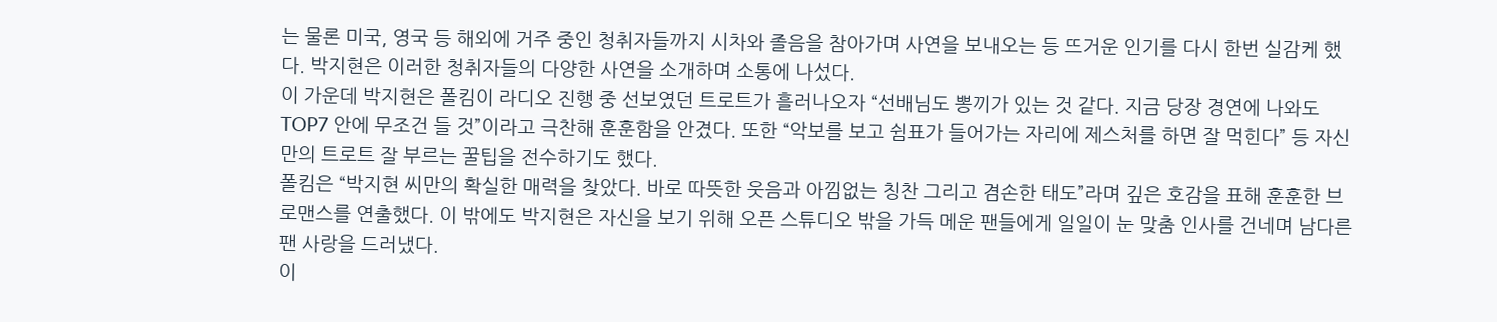는 물론 미국, 영국 등 해외에 거주 중인 청취자들까지 시차와 졸음을 참아가며 사연을 보내오는 등 뜨거운 인기를 다시 한번 실감케 했다. 박지현은 이러한 청취자들의 다양한 사연을 소개하며 소통에 나섰다.
이 가운데 박지현은 폴킴이 라디오 진행 중 선보였던 트로트가 흘러나오자 “선배님도 뽕끼가 있는 것 같다. 지금 당장 경연에 나와도 TOP7 안에 무조건 들 것”이라고 극찬해 훈훈함을 안겼다. 또한 “악보를 보고 쉼표가 들어가는 자리에 제스처를 하면 잘 먹힌다” 등 자신만의 트로트 잘 부르는 꿀팁을 전수하기도 했다.
폴킴은 “박지현 씨만의 확실한 매력을 찾았다. 바로 따뜻한 웃음과 아낌없는 칭찬 그리고 겸손한 태도”라며 깊은 호감을 표해 훈훈한 브로맨스를 연출했다. 이 밖에도 박지현은 자신을 보기 위해 오픈 스튜디오 밖을 가득 메운 팬들에게 일일이 눈 맞춤 인사를 건네며 남다른 팬 사랑을 드러냈다.
이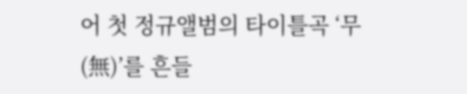어 첫 정규앨범의 타이틀곡 ‘무(無)’를 흔들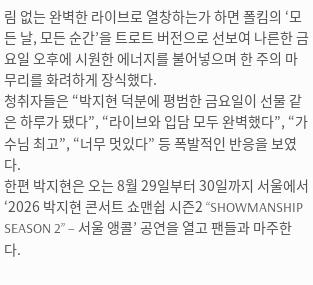림 없는 완벽한 라이브로 열창하는가 하면 폴킴의 ‘모든 날, 모든 순간’을 트로트 버전으로 선보여 나른한 금요일 오후에 시원한 에너지를 불어넣으며 한 주의 마무리를 화려하게 장식했다.
청취자들은 “박지현 덕분에 평범한 금요일이 선물 같은 하루가 됐다”, “라이브와 입담 모두 완벽했다”, “가수님 최고”, “너무 멋있다” 등 폭발적인 반응을 보였다.
한편 박지현은 오는 8월 29일부터 30일까지 서울에서 ‘2026 박지현 콘서트 쇼맨쉽 시즌2 “SHOWMANSHIP SEASON 2” – 서울 앵콜’ 공연을 열고 팬들과 마주한다.